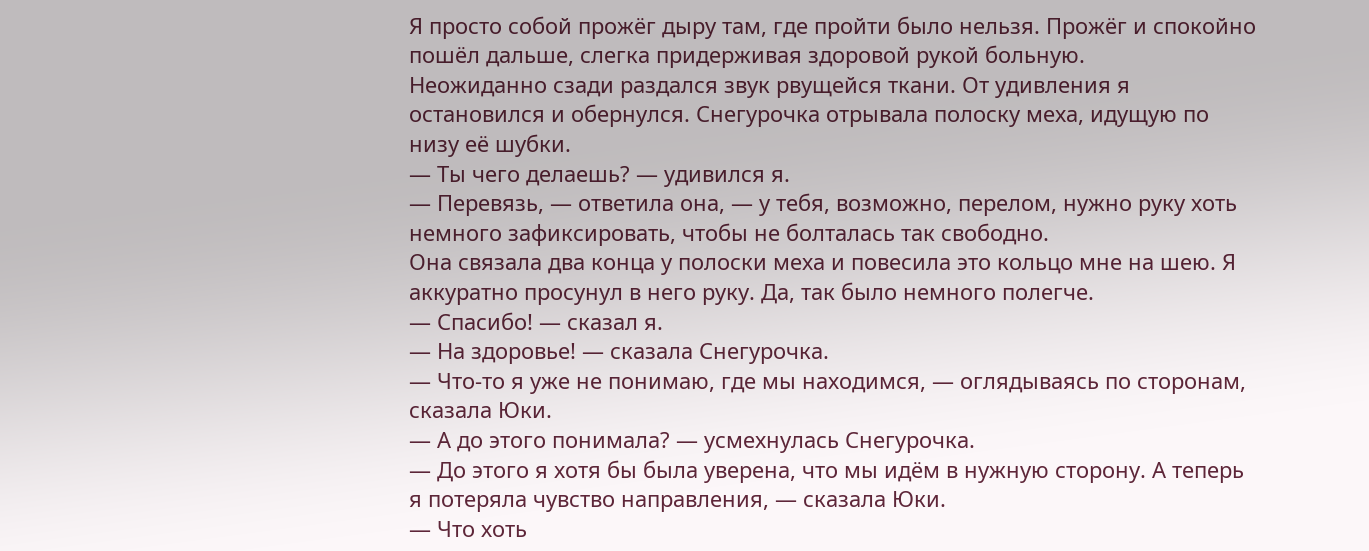Я просто собой прожёг дыру там, где пройти было нельзя. Прожёг и спокойно пошёл дальше, слегка придерживая здоровой рукой больную.
Неожиданно сзади раздался звук рвущейся ткани. От удивления я остановился и обернулся. Снегурочка отрывала полоску меха, идущую по низу её шубки.
— Ты чего делаешь? — удивился я.
— Перевязь, — ответила она, — у тебя, возможно, перелом, нужно руку хоть немного зафиксировать, чтобы не болталась так свободно.
Она связала два конца у полоски меха и повесила это кольцо мне на шею. Я аккуратно просунул в него руку. Да, так было немного полегче.
— Спасибо! — сказал я.
— На здоровье! — сказала Снегурочка.
— Что-то я уже не понимаю, где мы находимся, — оглядываясь по сторонам, сказала Юки.
— А до этого понимала? — усмехнулась Снегурочка.
— До этого я хотя бы была уверена, что мы идём в нужную сторону. А теперь я потеряла чувство направления, — сказала Юки.
— Что хоть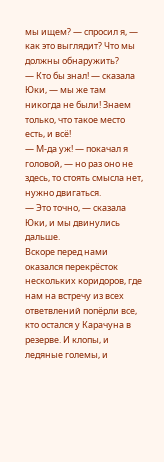мы ищем? — спросил я, — как это выглядит? Что мы должны обнаружить?
— Кто бы знал! — сказала Юки, — мы же там никогда не были! Знаем только, что такое место есть, и всё!
— М-да уж! — покачал я головой, — но раз оно не здесь, то стоять смысла нет, нужно двигаться.
— Это точно, — сказала Юки, и мы двинулись дальше.
Вскоре перед нами оказался перекрёсток нескольких коридоров, где нам на встречу из всех ответвлений попёрли все, кто остался у Карачуна в резерве. И клопы, и ледяные големы, и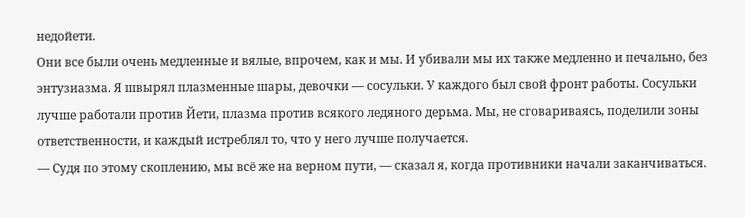недойети.
Они все были очень медленные и вялые, впрочем, как и мы. И убивали мы их также медленно и печально, без энтузиазма. Я швырял плазменные шары, девочки — сосульки. У каждого был свой фронт работы. Сосульки лучше работали против Йети, плазма против всякого ледяного дерьма. Мы, не сговариваясь, поделили зоны ответственности, и каждый истреблял то, что у него лучше получается.
— Судя по этому скоплению, мы всё же на верном пути, — сказал я, когда противники начали заканчиваться.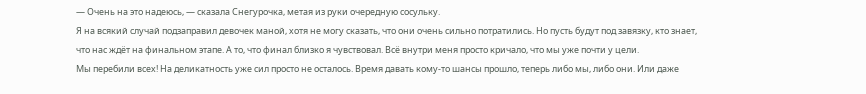— Очень на это надеюсь, — сказала Снегурочка, метая из руки очередную сосульку.
Я на всякий случай подзаправил девочек маной, хотя не могу сказать, что они очень сильно потратились. Но пусть будут под завязку, кто знает, что нас ждёт на финальном этапе. А то, что финал близко я чувствовал. Всё внутри меня просто кричало, что мы уже почти у цели.
Мы перебили всех! На деликатность уже сил просто не осталось. Время давать кому-то шансы прошло, теперь либо мы, либо они. Или даже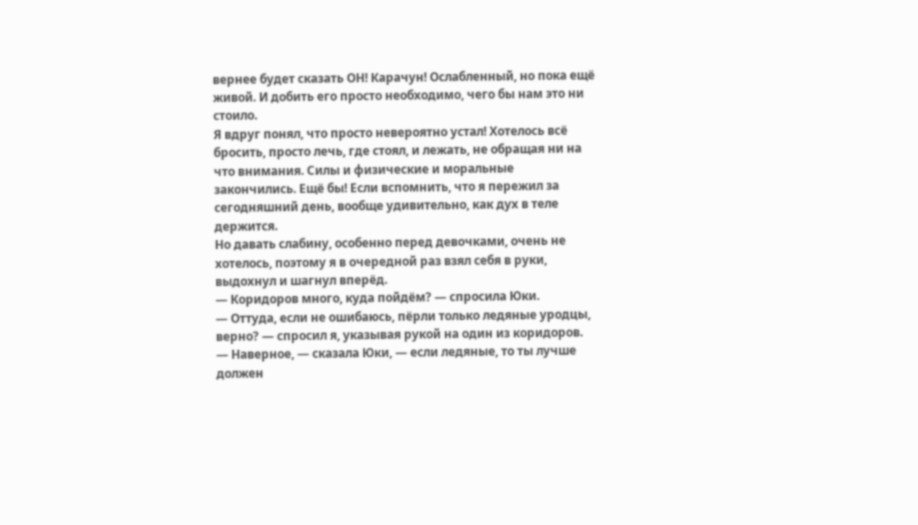вернее будет сказать ОН! Карачун! Ослабленный, но пока ещё живой. И добить его просто необходимо, чего бы нам это ни стоило.
Я вдруг понял, что просто невероятно устал! Хотелось всё бросить, просто лечь, где стоял, и лежать, не обращая ни на что внимания. Силы и физические и моральные закончились. Ещё бы! Если вспомнить, что я пережил за сегодняшний день, вообще удивительно, как дух в теле держится.
Но давать слабину, особенно перед девочками, очень не хотелось, поэтому я в очередной раз взял себя в руки, выдохнул и шагнул вперёд.
— Коридоров много, куда пойдём? — спросила Юки.
— Оттуда, если не ошибаюсь, пёрли только ледяные уродцы, верно? — спросил я, указывая рукой на один из коридоров.
— Наверное, — сказала Юки, — если ледяные, то ты лучше должен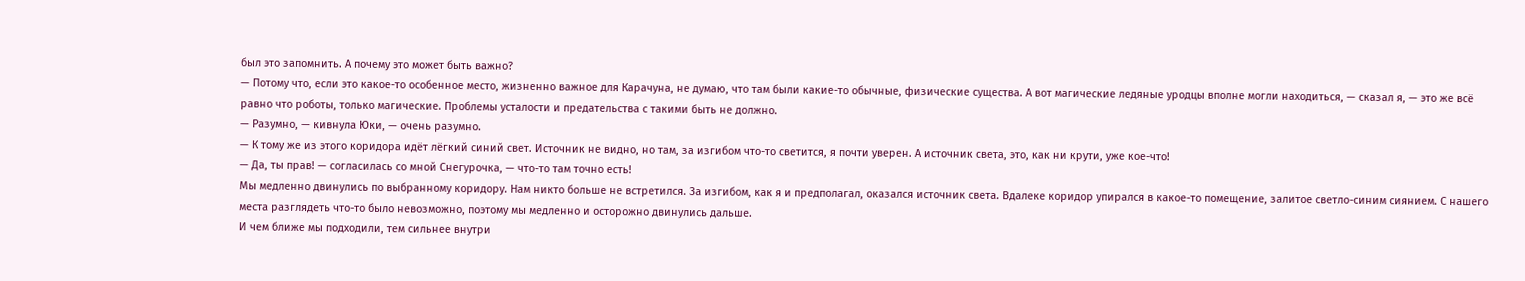был это запомнить. А почему это может быть важно?
— Потому что, если это какое-то особенное место, жизненно важное для Карачуна, не думаю, что там были какие-то обычные, физические существа. А вот магические ледяные уродцы вполне могли находиться, — сказал я, — это же всё равно что роботы, только магические. Проблемы усталости и предательства с такими быть не должно.
— Разумно, — кивнула Юки, — очень разумно.
— К тому же из этого коридора идёт лёгкий синий свет. Источник не видно, но там, за изгибом что-то светится, я почти уверен. А источник света, это, как ни крути, уже кое-что!
— Да, ты прав! — согласилась со мной Снегурочка, — что-то там точно есть!
Мы медленно двинулись по выбранному коридору. Нам никто больше не встретился. За изгибом, как я и предполагал, оказался источник света. Вдалеке коридор упирался в какое-то помещение, залитое светло-синим сиянием. С нашего места разглядеть что-то было невозможно, поэтому мы медленно и осторожно двинулись дальше.
И чем ближе мы подходили, тем сильнее внутри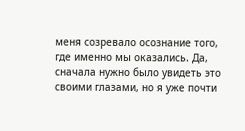меня созревало осознание того, где именно мы оказались. Да, сначала нужно было увидеть это своими глазами, но я уже почти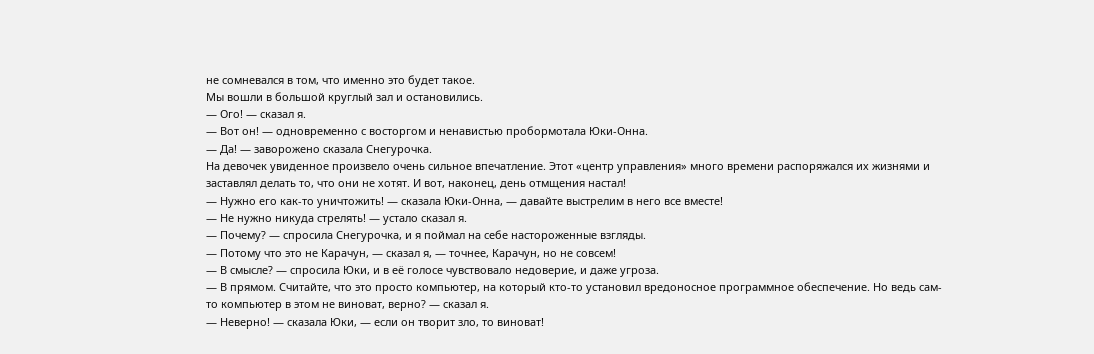не сомневался в том, что именно это будет такое.
Мы вошли в большой круглый зал и остановились.
— Ого! — сказал я.
— Вот он! — одновременно с восторгом и ненавистью пробормотала Юки-Онна.
— Да! — заворожено сказала Снегурочка.
На девочек увиденное произвело очень сильное впечатление. Этот «центр управления» много времени распоряжался их жизнями и заставлял делать то, что они не хотят. И вот, наконец, день отмщения настал!
— Нужно его как-то уничтожить! — сказала Юки-Онна, — давайте выстрелим в него все вместе!
— Не нужно никуда стрелять! — устало сказал я.
— Почему? — спросила Снегурочка, и я поймал на себе настороженные взгляды.
— Потому что это не Карачун, — сказал я, — точнее, Карачун, но не совсем!
— В смысле? — спросила Юки, и в её голосе чувствовало недоверие, и даже угроза.
— В прямом. Считайте, что это просто компьютер, на который кто-то установил вредоносное программное обеспечение. Но ведь сам-то компьютер в этом не виноват, верно? — сказал я.
— Неверно! — сказала Юки, — если он творит зло, то виноват!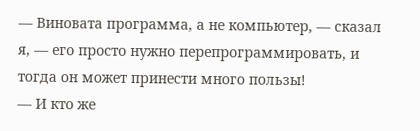— Виновата программа, а не компьютер, — сказал я, — его просто нужно перепрограммировать, и тогда он может принести много пользы!
— И кто же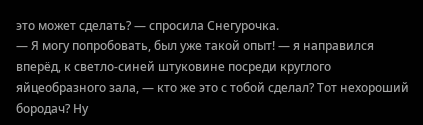это может сделать? — спросила Снегурочка.
— Я могу попробовать, был уже такой опыт! — я направился вперёд, к светло-синей штуковине посреди круглого яйцеобразного зала, — кто же это с тобой сделал? Тот нехороший бородач? Ну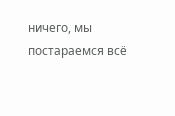ничего, мы постараемся всё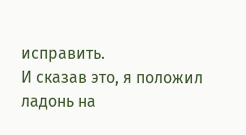исправить.
И сказав это, я положил ладонь на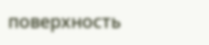поверхность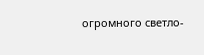огромного светло-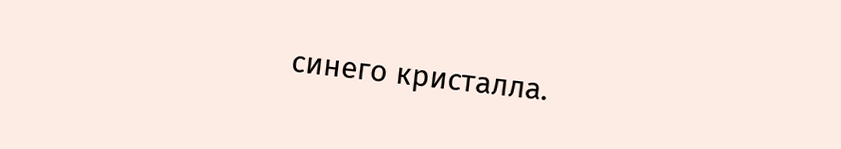синего кристалла.